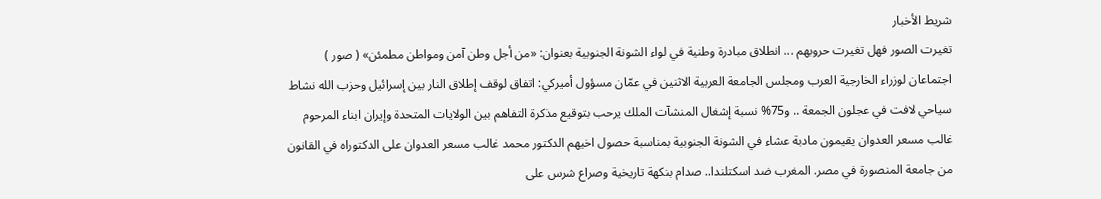شريط الأخبار
تغيرت الصور فهل تغيرت حروبهم ... انطلاق مبادرة وطنية في لواء الشونة الجنوبية بعنوان: «من أجل وطن آمن ومواطن مطمئن» ( صور ) اجتماعان لوزراء الخارجية العرب ومجلس الجامعة العربية الاثنين في عمّان مسؤول أميركي: اتفاق لوقف إطلاق النار بين إسرائيل وحزب الله نشاط سياحي لافت في عجلون الجمعة .. و75% نسبة إشغال المنشآت الملك يرحب بتوقيع مذكرة التفاهم بين الولايات المتحدة وإيران ابناء المرحوم غالب مسعر العدوان يقيمون مادبة عشاء في الشونة الجنوبية بمناسبة حصول اخيهم الدكتور محمد غالب مسعر العدوان على الدكتوراه في القانون من جامعة المنصورة في مصر. المغرب ضد اسكتلندا.. صدام بنكهة تاريخية وصراع شرس على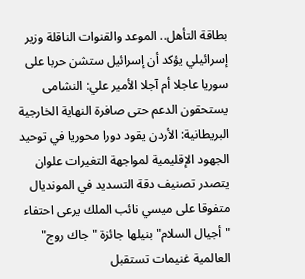بطاقة التأهل.. الموعد والقنوات الناقلة وزير إسرائيلي يؤكد أن إسرائيل ستشن حربا على سوريا عاجلا أم آجلا الأمير علي: النشامى يستحقون الدعم حتى صافرة النهاية الخارجية البريطانية: الأردن يقود دورا محوريا في توحيد الجهود الإقليمية لمواجهة التغيرات علوان يتصدر تصنيف دقة التسديد في المونديال متفوقا على ميسي نائب الملك يرعى احتفاء "أجيال السلام" بنيلها جائزة "جاك روج" العالمية غنيمات تستقبل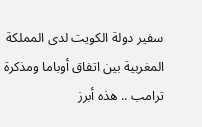سفير دولة الكويت لدى المملكة المغربية بين اتفاق أوباما ومذكرة ترامب .. هذه أبرز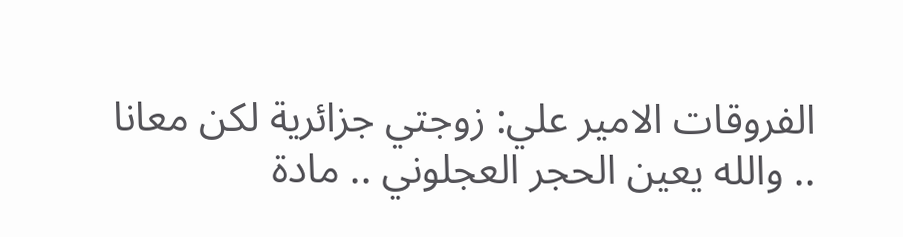الفروقات الامير علي: زوجتي جزائرية لكن معانا .. والله يعين الحجر العجلوني .. مادة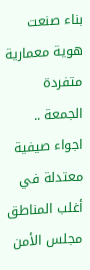بناء صنعت هوية معمارية متفردة الجمعة .. اجواء صيفية معتدلة في أغلب المناطق مجلس الأمن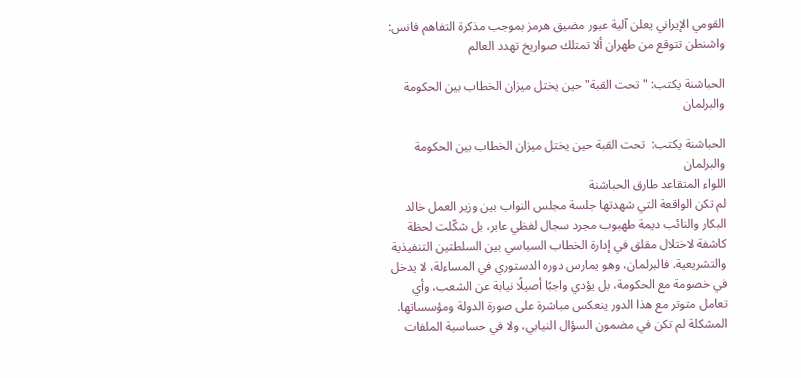القومي الإيراني يعلن آلية عبور مضيق هرمز بموجب مذكرة التفاهم فانس: واشنطن تتوقع من طهران ألا تمتلك صواريخ تهدد العالم

الحباشنة يكتب: " تحت القبة" حين يختل ميزان الخطاب بين الحكومة والبرلمان

الحباشنة يكتب:  تحت القبة حين يختل ميزان الخطاب بين الحكومة والبرلمان
اللواء المتقاعد طارق الحباشنة
لم تكن الواقعة التي شهدتها جلسة مجلس النواب بين وزير العمل خالد البكار والنائب ديمة طهبوب مجرد سجال لفظي عابر، بل شكّلت لحظة كاشفة لاختلال مقلق في إدارة الخطاب السياسي بين السلطتين التنفيذية والتشريعية. فالبرلمان، وهو يمارس دوره الدستوري في المساءلة، لا يدخل في خصومة مع الحكومة، بل يؤدي واجبًا أصيلًا نيابة عن الشعب، وأي تعامل متوتر مع هذا الدور ينعكس مباشرة على صورة الدولة ومؤسساتها.
المشكلة لم تكن في مضمون السؤال النيابي، ولا في حساسية الملفات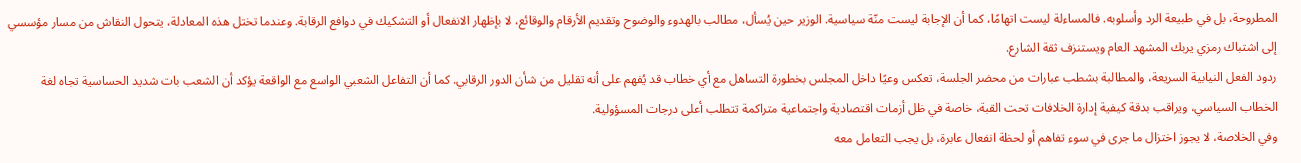المطروحة، بل في طبيعة الرد وأسلوبه. فالمساءلة ليست اتهامًا، كما أن الإجابة ليست منّة سياسية. الوزير حين يُسأل، مطالب بالهدوء والوضوح وتقديم الأرقام والوقائع، لا بإظهار الانفعال أو التشكيك في دوافع الرقابة. وعندما تختل هذه المعادلة، يتحول النقاش من مسار مؤسسي إلى اشتباك رمزي يربك المشهد العام ويستنزف ثقة الشارع.
ردود الفعل النيابية السريعة، والمطالبة بشطب عبارات من محضر الجلسة، تعكس وعيًا داخل المجلس بخطورة التساهل مع أي خطاب قد يُفهم على أنه تقليل من شأن الدور الرقابي. كما أن التفاعل الشعبي الواسع مع الواقعة يؤكد أن الشعب بات شديد الحساسية تجاه لغة الخطاب السياسي، ويراقب بدقة كيفية إدارة الخلافات تحت القبة، خاصة في ظل أزمات اقتصادية واجتماعية متراكمة تتطلب أعلى درجات المسؤولية.
وفي الخلاصة، لا يجوز اختزال ما جرى في سوء تفاهم أو لحظة انفعال عابرة، بل يجب التعامل معه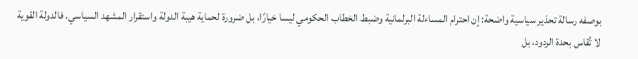بوصفه رسالة تحذير سياسية واضحة: إن احترام المساءلة البرلمانية وضبط الخطاب الحكومي ليسا خيارًا، بل ضرورة لحماية هيبة الدولة واستقرار المشهد السياسي. فالدولة القوية لا تُقاس بحدة الردود، بل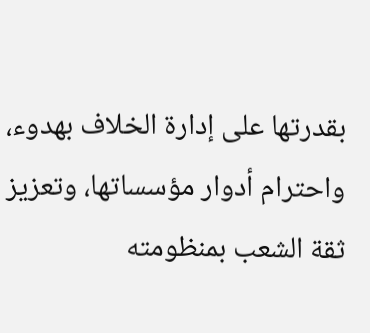بقدرتها على إدارة الخلاف بهدوء، واحترام أدوار مؤسساتها، وتعزيز ثقة الشعب بمنظومته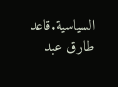السياسية.قاعد طارق عبد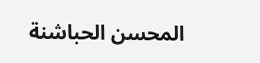المحسن الحباشنة